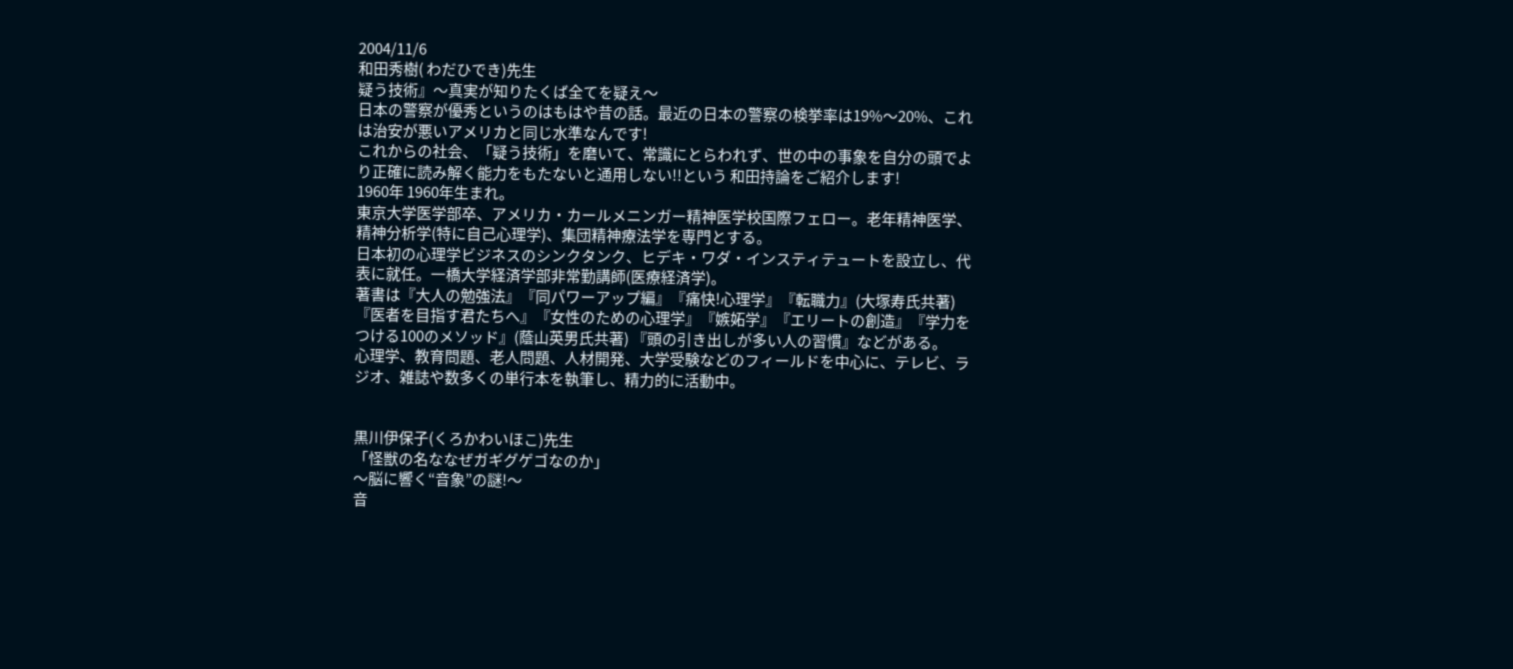2004/11/6
和田秀樹( わだひでき)先生
疑う技術』〜真実が知りたくば全てを疑え〜
日本の警察が優秀というのはもはや昔の話。最近の日本の警察の検挙率は19%〜20%、これは治安が悪いアメリカと同じ水準なんです!
これからの社会、「疑う技術」を磨いて、常識にとらわれず、世の中の事象を自分の頭でより正確に読み解く能力をもたないと通用しない!!という 和田持論をご紹介します!
1960年 1960年生まれ。
東京大学医学部卒、アメリカ・カールメニンガー精神医学校国際フェロー。老年精神医学、精神分析学(特に自己心理学)、集団精神療法学を専門とする。
日本初の心理学ビジネスのシンクタンク、ヒデキ・ワダ・インスティテュートを設立し、代表に就任。一橋大学経済学部非常勤講師(医療経済学)。
著書は『大人の勉強法』『同パワーアップ編』『痛快!心理学』『転職力』(大塚寿氏共著)『医者を目指す君たちへ』『女性のための心理学』『嫉妬学』『エリートの創造』『学力をつける100のメソッド』(蔭山英男氏共著) 『頭の引き出しが多い人の習慣』などがある。
心理学、教育問題、老人問題、人材開発、大学受験などのフィールドを中心に、テレビ、ラジオ、雑誌や数多くの単行本を執筆し、精力的に活動中。


黒川伊保子(くろかわいほこ)先生
「怪獣の名ななぜガギグゲゴなのか」
〜脳に響く“音象”の謎!〜
音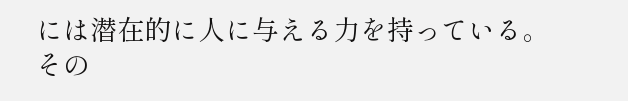には潜在的に人に与える力を持っている。その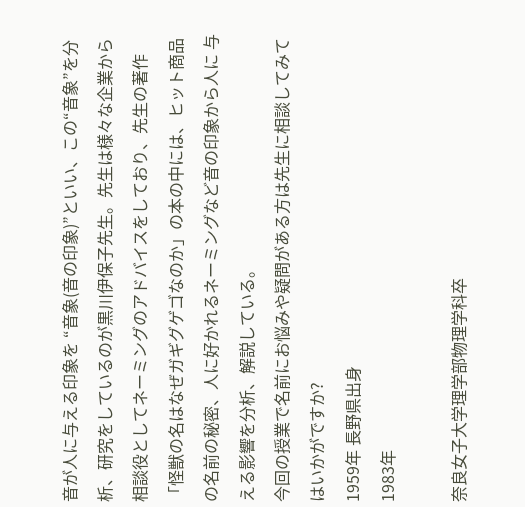音が人に与える印象を “音象(音の印象)”といい、この“音象”を分析、研究をしているのが黒川伊保子先生。先生は様々な企業から相談役としてネーミングのアドバイスをしており、先生の著作「怪獣の名はなぜガギグゲゴなのか」の本の中には、ヒット商品の名前の秘密、人に好かれるネーミングなど音の印象から人に 与える影響を分析、解説している。
今回の授業で名前にお悩みや疑問がある方は先生に相談してみてはいかがですか?
1959年 長野県出身
1983年

奈良女子大学理学部物理学科卒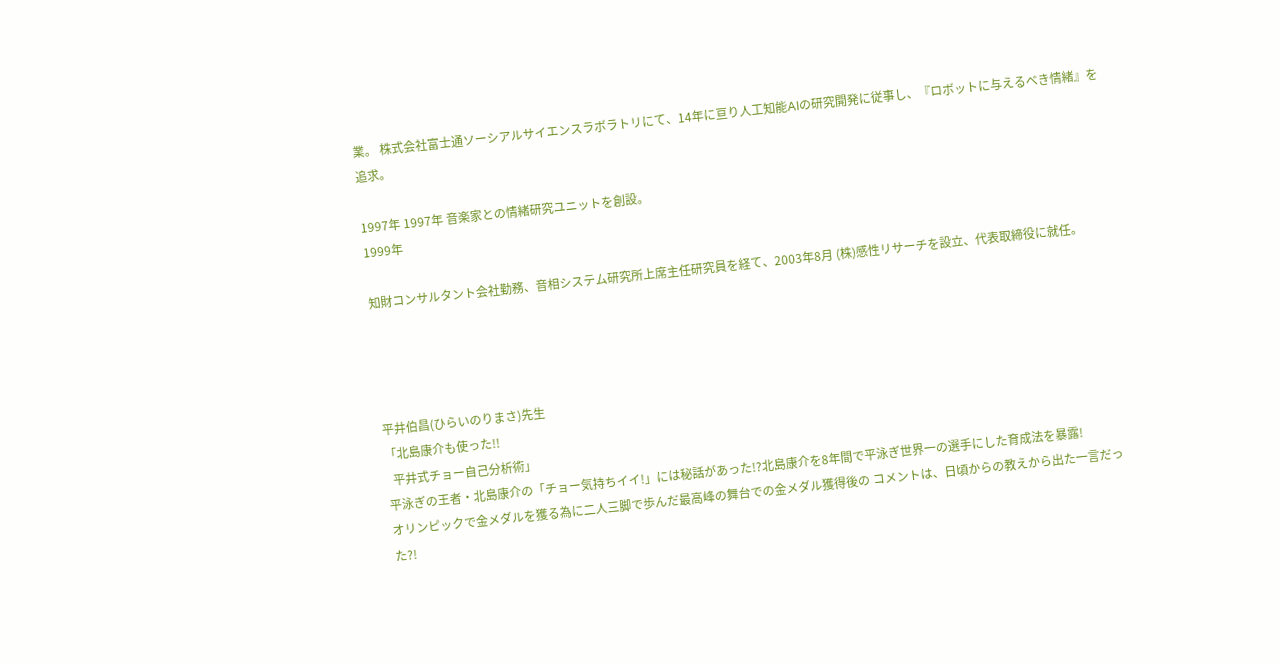業。 株式会社富士通ソーシアルサイエンスラボラトリにて、14年に亘り人工知能AIの研究開発に従事し、『ロボットに与えるべき情緒』を追求。

1997年 1997年 音楽家との情緒研究ユニットを創設。
1999年

知財コンサルタント会社勤務、音相システム研究所上席主任研究員を経て、2003年8月 (株)感性リサーチを設立、代表取締役に就任。




平井伯昌(ひらいのりまさ)先生
「北島康介も使った!!
  平井式チョー自己分析術」
平泳ぎの王者・北島康介の「チョー気持ちイイ!」には秘話があった!?北島康介を8年間で平泳ぎ世界一の選手にした育成法を暴露!
オリンピックで金メダルを獲る為に二人三脚で歩んだ最高峰の舞台での金メダル獲得後の コメントは、日頃からの教えから出た一言だった?!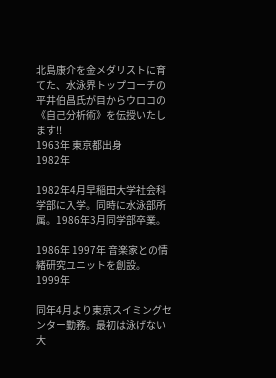北島康介を金メダリストに育てた、水泳界トップコーチの平井伯昌氏が目からウロコの《自己分析術》を伝授いたします!!
1963年 東京都出身
1982年

1982年4月早稲田大学社会科学部に入学。同時に水泳部所属。1986年3月同学部卒業。

1986年 1997年 音楽家との情緒研究ユニットを創設。
1999年

同年4月より東京スイミングセンター勤務。最初は泳げない大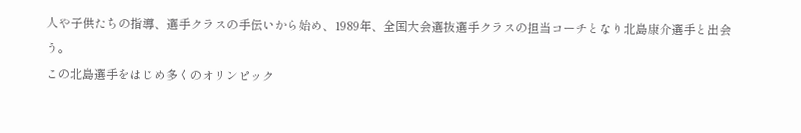人や子供たちの指導、選手クラスの手伝いから始め、1989年、全国大会選抜選手クラスの担当コーチとなり北島康介選手と出会う。
この北島選手をはじめ多くのオリンピック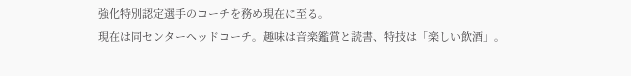強化特別認定選手のコーチを務め現在に至る。
現在は同センターヘッドコーチ。趣味は音楽鑑賞と読書、特技は「楽しい飲酒」。